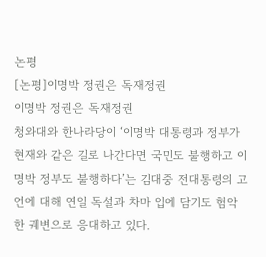논평
[논평]이명박 정권은 독재정권
이명박 정권은 독재정권
청와대와 한나라당이 ‘이명박 대통령과 정부가 현재와 같은 길로 나간다면 국민도 불행하고 이명박 정부도 불행하다’는 김대중 전대통령의 고언에 대해 연일 독설과 차마 입에 담기도 험악한 궤변으로 응대하고 있다.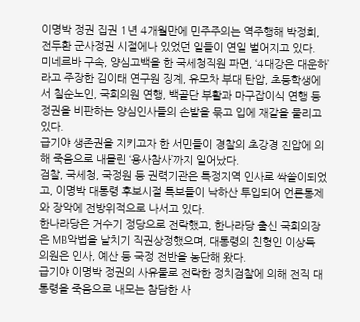이명박 정권 집권 1년 4개월만에 민주주의는 역주행해 박정희, 전두환 군사정권 시절에나 있었던 일들이 연일 벌어지고 있다.
미네르바 구속, 양심고백을 한 국세청직원 파면, ‘4대강은 대운하’라고 주장한 김이태 연구원 징계, 유모차 부대 탄압, 초등학생에서 칠순노인, 국회의원 연행, 백골단 부활과 마구잡이식 연행 등 정권을 비판하는 양심인사들의 손발을 묶고 입에 재갈을 물리고 있다.
급기야 생존권을 지키고자 한 서민들이 경찰의 초강경 진압에 의해 죽음으로 내몰린 ‘용사참사’까지 일어났다.
검찰, 국세청, 국정원 등 권력기관은 특정지역 인사로 싹쓸이되었고, 이명박 대통령 후보시절 특보들이 낙하산 투입되어 언론통제와 장악에 전방위적으로 나서고 있다.
한나라당은 거수기 정당으로 전락했고, 한나라당 출신 국회의장은 MB악법을 날치기 직권상정했으며, 대통령의 친형인 이상득 의원은 인사, 예산 등 국정 전반을 농단해 왔다.
급기야 이명박 정권의 사유물로 전락한 정치검찰에 의해 전직 대통령을 죽음으로 내모는 참담한 사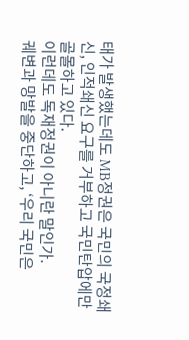태가 발생했는데도 MB정권은 국민의 국정쇄신, 인적쇄신 요구를 거부하고 국민탄압에만 골몰하고 있다.
이런데도 독재정권이 아니란 말인가.
궤변과 망발을 중단하고, ‘우리 국민은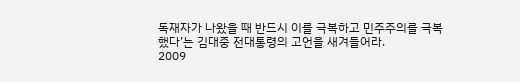독재자가 나왔을 때 반드시 이를 극복하고 민주주의를 극복했다’는 김대중 전대통령의 고언을 새겨들어라.
2009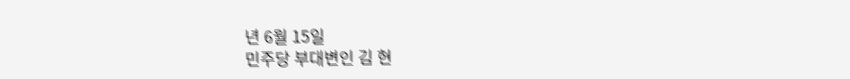년 6월 15일
민주당 부대변인 김 현